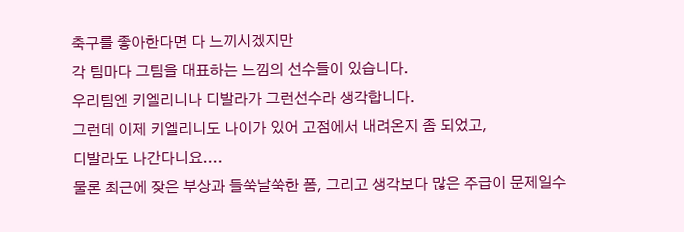축구를 좋아한다면 다 느끼시겠지만
각 팀마다 그팀을 대표하는 느낌의 선수들이 있습니다.
우리팀엔 키엘리니나 디발라가 그런선수라 생각합니다.
그런데 이제 키엘리니도 나이가 있어 고점에서 내려온지 좀 되었고,
디발라도 나간다니요....
물론 최근에 잦은 부상과 들쑥날쑥한 폼, 그리고 생각보다 많은 주급이 문제일수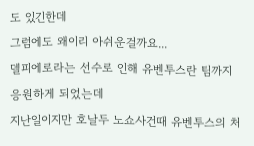도 있긴한데
그럼에도 왜이리 아쉬운걸까요...
델피에로라는 선수로 인해 유벤투스란 팀까지 응원하게 되었는데
지난일이지만 호날두 노쇼사건때 유벤투스의 처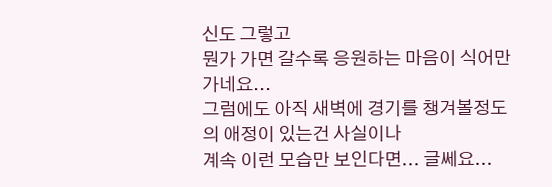신도 그렇고
뭔가 가면 갈수록 응원하는 마음이 식어만 가네요...
그럼에도 아직 새벽에 경기를 챙겨볼정도의 애정이 있는건 사실이나
계속 이런 모습만 보인다면... 글쎄요...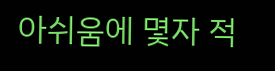아쉬움에 몇자 적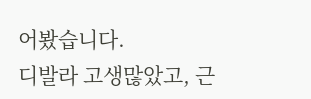어봤습니다.
디발라 고생많았고, 근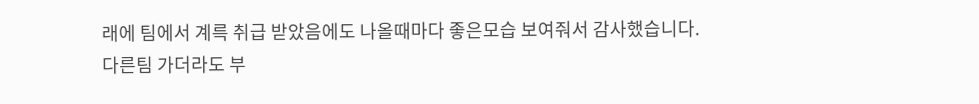래에 팀에서 계륵 취급 받았음에도 나올때마다 좋은모습 보여줘서 감사했습니다.
다른팀 가더라도 부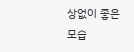상없이 좋은 모습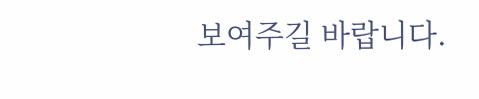보여주길 바랍니다.